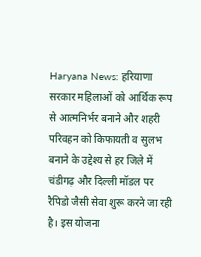Haryana News: हरियाणा सरकार महिलाओं को आर्थिक रूप से आत्मनिर्भर बनाने और शहरी परिवहन को किफायती व सुलभ बनाने के उद्देश्य से हर जिले में चंडीगढ़ और दिल्ली मॉडल पर रैपिडो जैसी सेवा शुरू करने जा रही है। इस योजना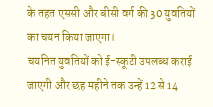के तहत एससी और बीसी वर्ग की 30 युवतियों का चयन किया जाएगा।
चयनित युवतियों को ई-स्कूटी उपलब्ध कराई जाएगी और छह महीने तक उन्हें 12 से 14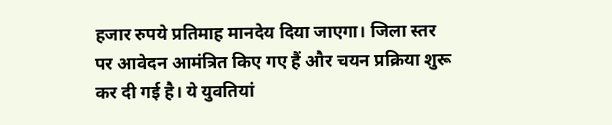हजार रुपये प्रतिमाह मानदेय दिया जाएगा। जिला स्तर पर आवेदन आमंत्रित किए गए हैं और चयन प्रक्रिया शुरू कर दी गई है। ये युवतियां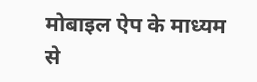मोबाइल ऐप के माध्यम से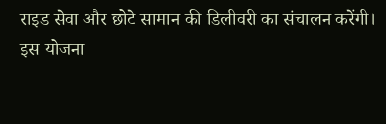राइड सेवा और छोटे सामान की डिलीवरी का संचालन करेंगी।
इस योजना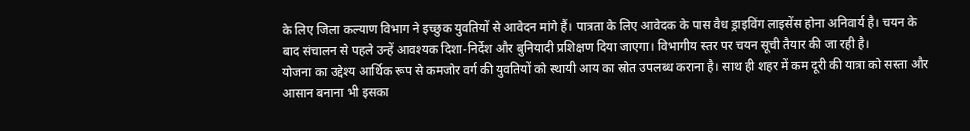के लिए जिला कल्याण विभाग ने इच्छुक युवतियों से आवेदन मांगे हैं। पात्रता के लिए आवेदक के पास वैध ड्राइविंग लाइसेंस होना अनिवार्य है। चयन के बाद संचालन से पहले उन्हें आवश्यक दिशा-निर्देश और बुनियादी प्रशिक्षण दिया जाएगा। विभागीय स्तर पर चयन सूची तैयार की जा रही है।
योजना का उद्देश्य आर्थिक रूप से कमजोर वर्ग की युवतियों को स्थायी आय का स्रोत उपलब्ध कराना है। साथ ही शहर में कम दूरी की यात्रा को सस्ता और आसान बनाना भी इसका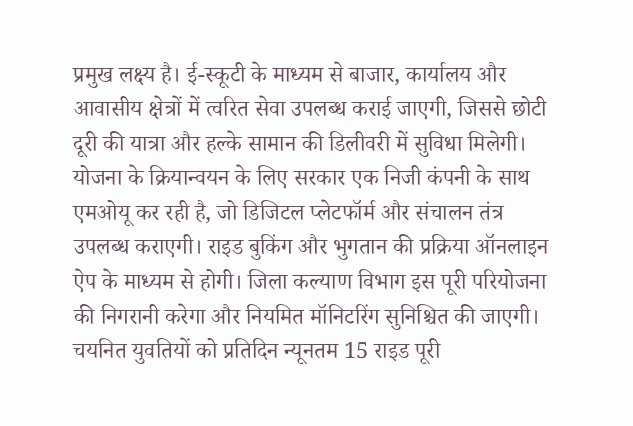प्रमुख लक्ष्य है। ई-स्कूटी के माध्यम से बाजार, कार्यालय और आवासीय क्षेत्रों में त्वरित सेवा उपलब्ध कराई जाएगी, जिससे छोटी दूरी की यात्रा और हल्के सामान की डिलीवरी में सुविधा मिलेगी।
योजना के क्रियान्वयन के लिए सरकार एक निजी कंपनी के साथ एमओयू कर रही है, जो डिजिटल प्लेटफॉर्म और संचालन तंत्र उपलब्ध कराएगी। राइड बुकिंग और भुगतान की प्रक्रिया ऑनलाइन ऐप के माध्यम से होगी। जिला कल्याण विभाग इस पूरी परियोजना की निगरानी करेगा और नियमित मॉनिटरिंग सुनिश्चित की जाएगी।
चयनित युवतियों को प्रतिदिन न्यूनतम 15 राइड पूरी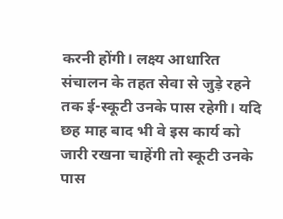करनी होंगी। लक्ष्य आधारित संचालन के तहत सेवा से जुड़े रहने तक ई-स्कूटी उनके पास रहेगी। यदि छह माह बाद भी वे इस कार्य को जारी रखना चाहेंगी तो स्कूटी उनके पास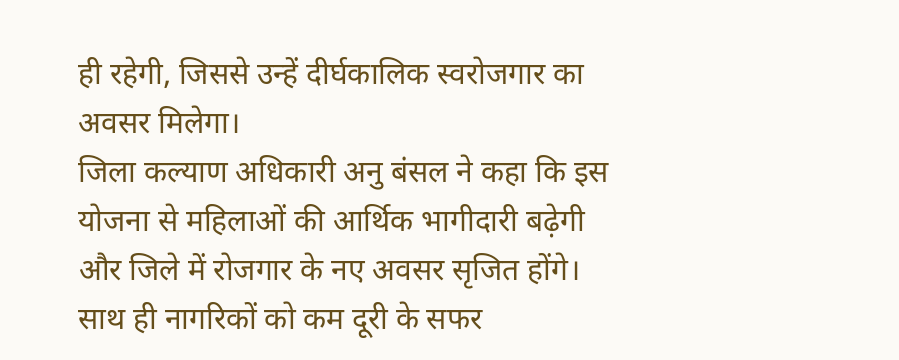ही रहेगी, जिससे उन्हें दीर्घकालिक स्वरोजगार का अवसर मिलेगा।
जिला कल्याण अधिकारी अनु बंसल ने कहा कि इस योजना से महिलाओं की आर्थिक भागीदारी बढ़ेगी और जिले में रोजगार के नए अवसर सृजित होंगे। साथ ही नागरिकों को कम दूरी के सफर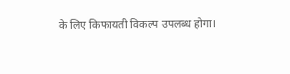के लिए किफायती विकल्प उपलब्ध होगा।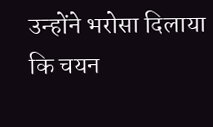उन्होंने भरोसा दिलाया कि चयन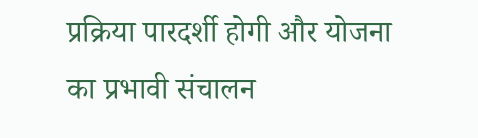प्रक्रिया पारदर्शी होगी और योजना का प्रभावी संचालन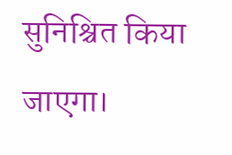सुनिश्चित किया जाएगा।